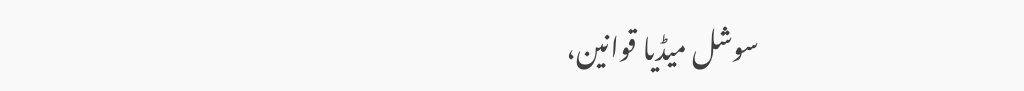سوشل میڈیا قوانین،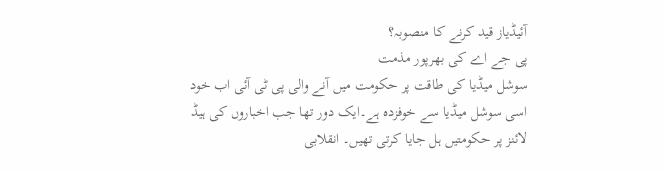آئیڈیاز قید کرنے کا منصوبہ؟
پی جے اے کی بھرپور مذمت
سوشل میڈیا کی طاقت پر حکومت میں آنے والی پی ٹی آئی اب خود اسی سوشل میڈیا سے خوفزدہ ہے۔ایک دور تھا جب اخباروں کی ہیڈ لائنز پر حکومتیں ہل جایا کرتی تھیں۔ انقلابی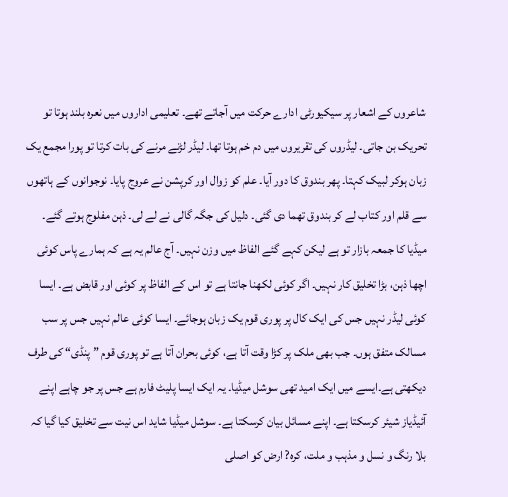شاعروں کے اشعار پر سیکیورٹی ادارے حرکت میں آجاتے تھے۔ تعلیمی اداروں میں نعرہ بلند ہوتا تو تحریک بن جاتی۔ لیڈروں کی تقریروں میں دم خم ہوتا تھا۔ لیڈر لڑنے مرنے کی بات کرتا تو پورا مجمع یک زبان ہوکر لبیک کہتا۔ پھر بندوق کا دور آیا۔ علم کو زوال اور کرپشن نے عروج پایا۔ نوجوانوں کے ہاتھوں سے قلم اور کتاب لے کر بندوق تھما دی گئی۔ دلیل کی جگہ گالی نے لے لی۔ ذہن مفلوج ہوتے گئے۔ میڈیا کا جمعہ بازار تو ہے لیکن کہے گئے الفاظ میں وزن نہیں۔ آج عالم یہ ہے کہ ہمارے پاس کوئی اچھا ذہن، بڑا تخلیق کار نہیں۔ اگر کوئی لکھنا جانتا ہے تو اس کے الفاظ پر کوئی اور قابض ہے۔ ایسا کوئی لیڈر نہیں جس کی ایک کال پر پوری قوم یک زبان ہوجائے۔ ایسا کوئی عالم نہیں جس پر سب مسالک متفق ہوں۔ جب بھی ملک پر کڑا وقت آتا ہے، کوئی بحران آتا ہے تو پوری قوم ”پنڈی“ کی طرف دیکھتی ہے۔ایسے میں ایک امید تھی سوشل میڈیا۔ یہ ایک ایسا پلیٹ فارم ہے جس پر جو چاہے اپنے آئیڈیاز شیئر کرسکتا ہے۔ اپنے مسائل بیان کرسکتا ہے۔ سوشل میڈیا شاید اس نیت سے تخلیق کیا گیا کہ بلا رنگ و نسل و مذہب و ملت، کرہ? ارض کو اصلی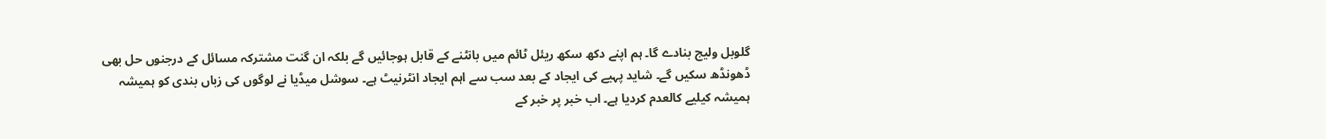گلوبل ولیج بنادے گا۔ ہم اپنے دکھ سکھ ریئل ٹائم میں بانٹنے کے قابل ہوجائیں گے بلکہ ان گنت مشترکہ مسائل کے درجنوں حل بھی ڈھونڈھ سکیں گے۔ شاید پہیے کی ایجاد کے بعد سب سے اہم ایجاد انٹرنیٹ ہے۔ سوشل میڈیا نے لوگوں کی زباں بندی کو ہمیشہ ہمیشہ کیلیے کالعدم کردیا ہے۔ اب خبر پر خبر کے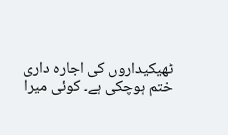ٹھیکیداروں کی اجارہ داری ختم ہوچکی ہے۔ کوئی میرا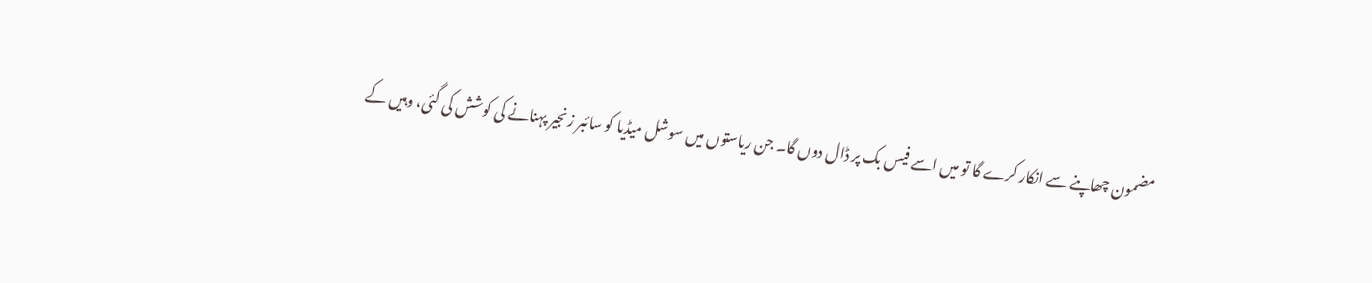مضمون چھاپنے سے انکار کرے گا تو میں اسے فیس بک پر ڈال دوں گا۔ جن ریاستوں میں سوشل میڈیا کو سائبر زنجیر پہنانے کی کوشش کی گئی، وہیں کے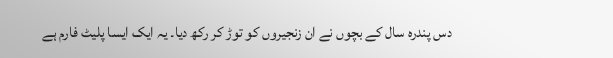دس پندرہ سال کے بچوں نے ان زنجیروں کو توڑ کر رکھ دیا۔ یہ ایک ایسا پلیٹ فارم ہے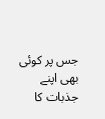جس پر کوئی بھی اپنے جذبات کا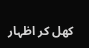کھل کر اظہار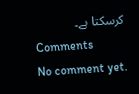کرسکتا ہے۔
Comments
No comment yet.